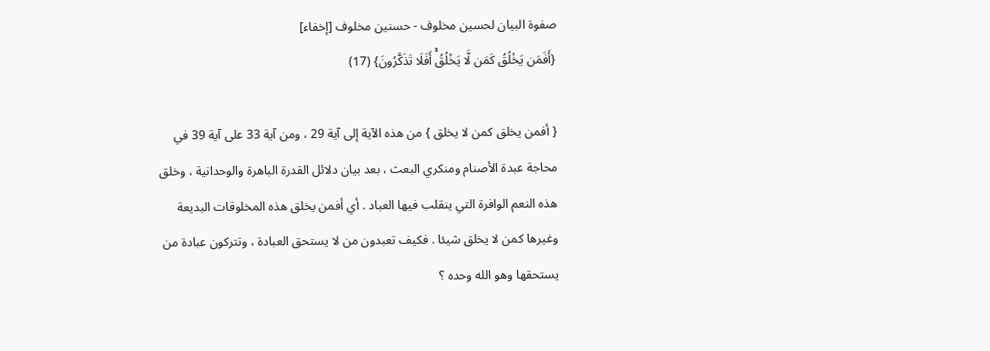صفوة البيان لحسين مخلوف - حسنين مخلوف [إخفاء]
{أَفَمَن يَخۡلُقُ كَمَن لَّا يَخۡلُقُۚ أَفَلَا تَذَكَّرُونَ} (17)

{ أفمن يخلق كمن لا يخلق } من هذه الآية إلى آية 29 ، ومن آية 33 على آية 39 في محاجة عبدة الأصنام ومنكري البعث ، بعد بيان دلائل القدرة الباهرة والوحدانية ، وخلق هذه النعم الوافرة التي ينقلب فيها العباد . أي أفمن يخلق هذه المخلوقات البديعة وغيرها كمن لا يخلق شيئا . فكيف تعبدون من لا يستحق العبادة ، وتتركون عبادة من يستحقها وهو الله وحده ؟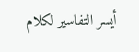أيسر التفاسير لكلام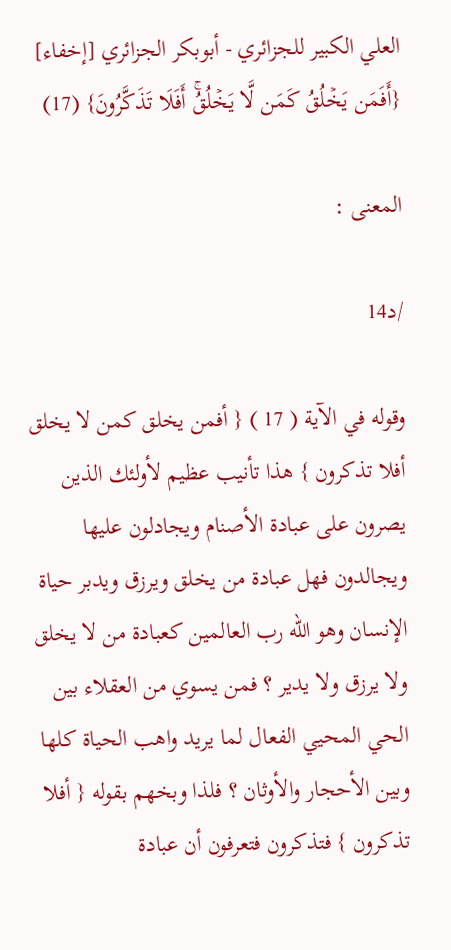العلي الكبير للجزائري - أبوبكر الجزائري [إخفاء]
{أَفَمَن يَخۡلُقُ كَمَن لَّا يَخۡلُقُۚ أَفَلَا تَذَكَّرُونَ} (17)

المعنى :

/د14

وقوله في الآية ( 17 ) { أفمن يخلق كمن لا يخلق أفلا تذكرون } هذا تأنيب عظيم لأولئك الذين يصرون على عبادة الأصنام ويجادلون عليها ويجالدون فهل عبادة من يخلق ويرزق ويدبر حياة الإنسان وهو الله رب العالمين كعبادة من لا يخلق ولا يرزق ولا يدير ؟ فمن يسوي من العقلاء بين الحي المحيي الفعال لما يريد واهب الحياة كلها وبين الأحجار والأوثان ؟ فلذا وبخهم بقوله { أفلا تذكرون } فتذكرون فتعرفون أن عبادة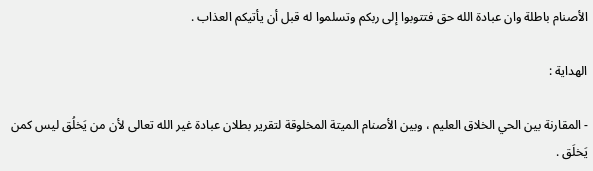الأصنام باطلة وان عبادة الله حق فتتوبوا إلى ربكم وتسلموا له قبل أن يأتيكم العذاب .

الهداية :

- المقارنة بين الحي الخلاق العليم ، وبين الأصنام الميتة المخلوقة لتقرير بطلان عبادة غير الله تعالى لأن من يَخلُق ليس كمن يَخلَق .